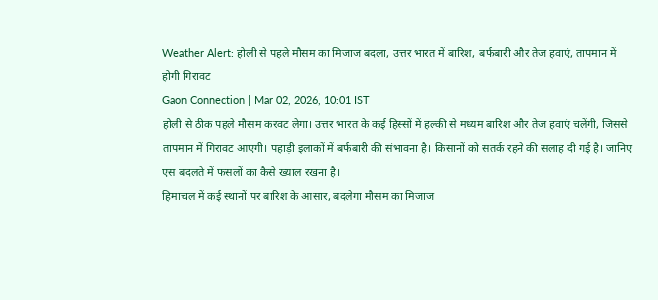Weather Alert: होली से पहले मौसम का मिजाज बदला, उत्तर भारत में बारिश, बर्फबारी और तेज हवाएं, तापमान में होगी गिरावट
Gaon Connection | Mar 02, 2026, 10:01 IST
होली से ठीक पहले मौसम करवट लेगा। उत्तर भारत के कई हिस्सों में हल्की से मध्यम बारिश और तेज हवाएं चलेंगी, जिससे तापमान में गिरावट आएगी। पहाड़ी इलाकों में बर्फबारी की संभावना है। किसानों को सतर्क रहने की सलाह दी गई है। जानिए एस बदलते में फसलों का कैसे ख्याल रखना है।
हिमाचल में कई स्थानों पर बारिश के आसार, बदलेगा मौसम का मिजाज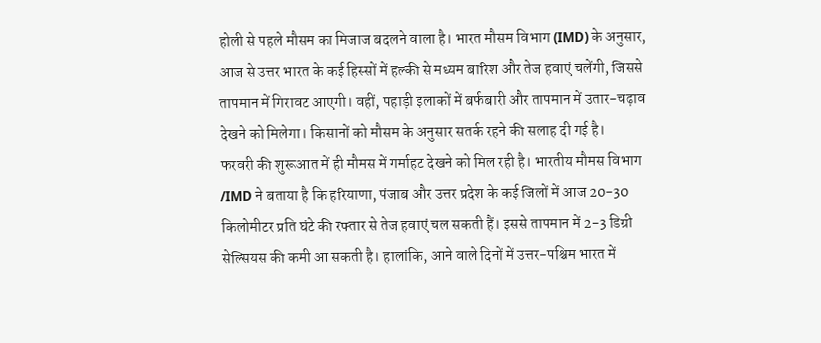होली से पहले मौसम का मिजाज बदलने वाला है। भारत मौसम विभाग (IMD) के अनुसार, आज से उत्तर भारत के कई हिस्सों में हल्की से मध्यम बारिश और तेज हवाएं चलेंगी, जिससे तापमान में गिरावट आएगी। वहीं, पहाड़ी इलाकों में बर्फबारी और तापमान में उतार-चढ़ाव देखने को मिलेगा। किसानों को मौसम के अनुसार सतर्क रहने की सलाह दी गई है।
फरवरी की शुरूआत में ही मौमस में गर्माहट देखने को मिल रही है। भारतीय मौमस विभाग /IMD ने बताया है कि हरियाणा, पंजाब और उत्तर प्रदेश के कई जिलों में आज 20-30 किलोमीटर प्रति घंटे की रफ्तार से तेज हवाएं चल सकती हैं। इससे तापमान में 2-3 डिग्री सेल्सियस की कमी आ सकती है। हालांकि, आने वाले दिनों में उत्तर-पश्चिम भारत में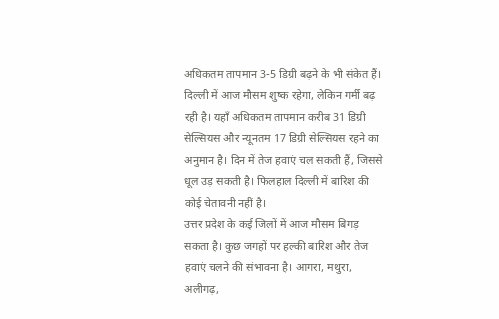अधिकतम तापमान 3-5 डिग्री बढ़ने के भी संकेत हैं।
दिल्ली में आज मौसम शुष्क रहेगा, लेकिन गर्मी बढ़ रही है। यहाँ अधिकतम तापमान करीब 31 डिग्री सेल्सियस और न्यूनतम 17 डिग्री सेल्सियस रहने का अनुमान है। दिन में तेज हवाएं चल सकती हैं, जिससे धूल उड़ सकती है। फिलहाल दिल्ली में बारिश की कोई चेतावनी नहीं है।
उत्तर प्रदेश के कई जिलों में आज मौसम बिगड़ सकता है। कुछ जगहों पर हल्की बारिश और तेज हवाएं चलने की संभावना है। आगरा, मथुरा, अलीगढ़,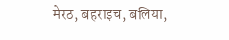मेरठ, बहराइच, बलिया,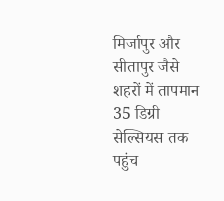मिर्जापुर और सीतापुर जैसे शहरों में तापमान 35 डिग्री सेल्सियस तक पहुंच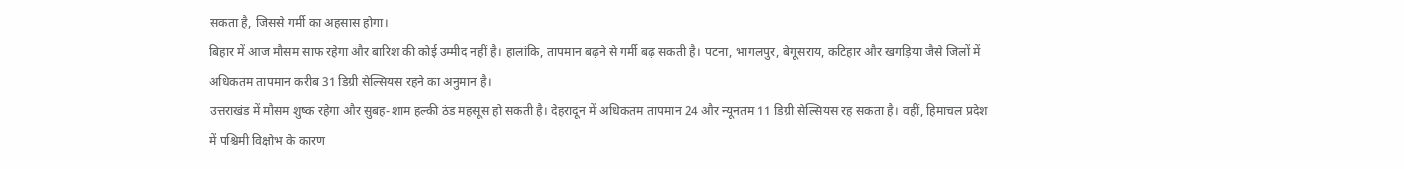सकता है, जिससे गर्मी का अहसास होगा।
बिहार में आज मौसम साफ रहेगा और बारिश की कोई उम्मीद नहीं है। हालांकि, तापमान बढ़ने से गर्मी बढ़ सकती है। पटना, भागलपुर, बेगूसराय, कटिहार और खगड़िया जैसे जिलों में अधिकतम तापमान करीब 31 डिग्री सेल्सियस रहने का अनुमान है।
उत्तराखंड में मौसम शुष्क रहेगा और सुबह-शाम हल्की ठंड महसूस हो सकती है। देहरादून में अधिकतम तापमान 24 और न्यूनतम 11 डिग्री सेल्सियस रह सकता है। वहीं, हिमाचल प्रदेश में पश्चिमी विक्षोभ के कारण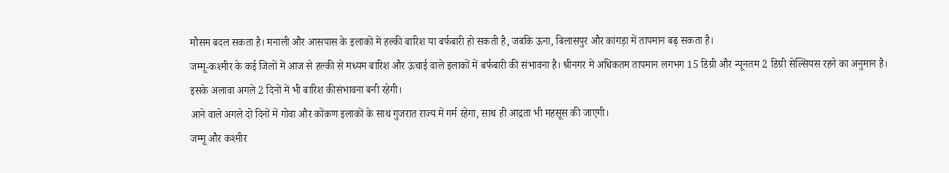मौसम बदल सकता है। मनाली और आसपास के इलाकों में हल्की बारिश या बर्फबारी हो सकती है, जबकि ऊना, बिलासपुर और कांगड़ा में तापमान बढ़ सकता है।
जम्मू-कश्मीर के कई जिलों में आज से हल्की से मध्यम बारिश और ऊंचाई वाले इलाकों में बर्फबारी की संभावना है। श्रीनगर में अधिकतम तापमान लगभग 15 डिग्री और न्यूनतम 2 डिग्री सेल्सियस रहने का अनुमान है। इसके अलावा अगले 2 दिनों में भी बारिश कीसंभावना बनी रहेगी।
आने वाले अगले दो दिनों में गोवा और कोंकण इलाकों के साथ गुजरात राज्य में गर्म रहेगा, साथ ही आद्रता भी महसूस की जाएगी।
जम्मू और कश्मीर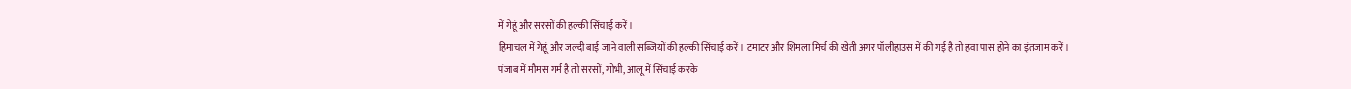में गेहूं और सरसों की हल्की सिंचाई करें।
हिमाचल में गेहूं और जल्दी बाई जाने वाली सब्जियों की हल्की सिंचाई करें। टमाटर और शिमला मिर्च की खेती अगर पॉलीहाउस में की गई है तो हवा पास होने का इंतजाम करें।
पंजाब में मौमस गर्म है तो सरसों, गोभी, आलू में सिंचाई करके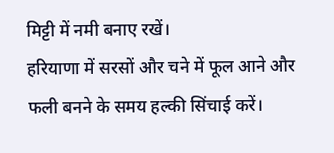मिट्टी में नमी बनाए रखें।
हरियाणा में सरसों और चने में फूल आने और फली बनने के समय हल्की सिंचाई करें।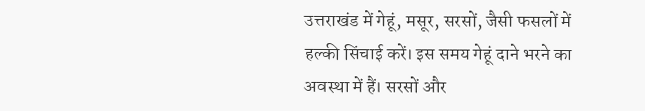उत्तराखंड में गेहूं, मसूर, सरसों, जैसी फसलों में हल्की सिंचाई करें। इस समय गेहूं दाने भरने का अवस्था में हैं। सरसों और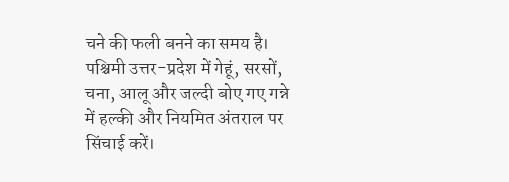चने की फली बनने का समय है।
पश्चिमी उत्तर-प्रदेश में गेहूं, सरसों, चना, आलू और जल्दी बोए गए गन्ने में हल्की और नियमित अंतराल पर सिंचाई करें।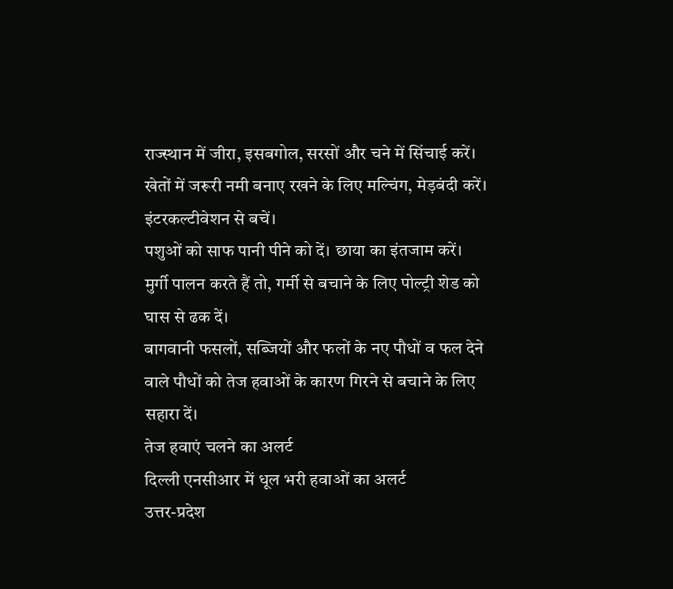राज्स्थान में जीरा, इसबगोल, सरसों और चने में सिंचाई करें।
खेतों में जरूरी नमी बनाए रखने के लिए मल्चिंग, मेड़बंदी करें। इंटरकल्टीवेशन से बचें।
पशुओं को साफ पानी पीने को दें। छाया का इंतजाम करें।
मुर्गी पालन करते हैं तो, गर्मी से बचाने के लिए पोल्ट्री शेड को घास से ढक दें।
बागवानी फसलों, सब्जियों और फलों के नए पौधों व फल देने वाले पौधों को तेज हवाओं के कारण गिरने से बचाने के लिए सहारा दें।
तेज हवाएं चलने का अलर्ट
दिल्ली एनसीआर में धूल भरी हवाओं का अलर्ट
उत्तर-प्रदेश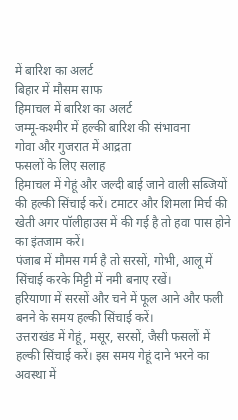में बारिश का अलर्ट
बिहार में मौसम साफ
हिमाचल में बारिश का अलर्ट
जम्मू-कश्मीर में हल्की बारिश की संभावना
गोवा और गुजरात में आद्रता
फसलों के लिए सलाह
हिमाचल में गेहूं और जल्दी बाई जाने वाली सब्जियों की हल्की सिंचाई करें। टमाटर और शिमला मिर्च की खेती अगर पॉलीहाउस में की गई है तो हवा पास होने का इंतजाम करें।
पंजाब में मौमस गर्म है तो सरसों, गोभी, आलू में सिंचाई करके मिट्टी में नमी बनाए रखें।
हरियाणा में सरसों और चने में फूल आने और फली बनने के समय हल्की सिंचाई करें।
उत्तराखंड में गेहूं, मसूर, सरसों, जैसी फसलों में हल्की सिंचाई करें। इस समय गेहूं दाने भरने का अवस्था में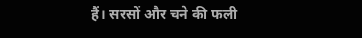हैं। सरसों और चने की फली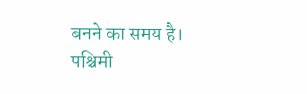बनने का समय है।
पश्चिमी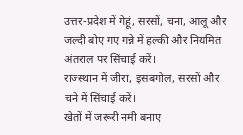उत्तर-प्रदेश में गेहूं, सरसों, चना, आलू और जल्दी बोए गए गन्ने में हल्की और नियमित अंतराल पर सिंचाई करें।
राज्स्थान में जीरा, इसबगोल, सरसों और चने में सिंचाई करें।
खेतों में जरूरी नमी बनाए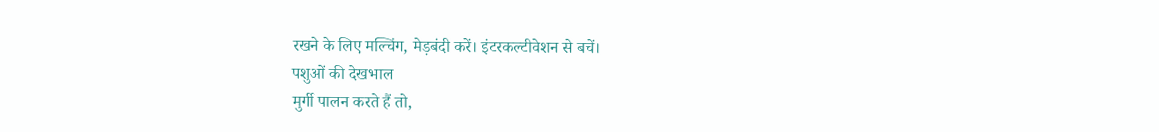रखने के लिए मल्चिंग, मेड़बंदी करें। इंटरकल्टीवेशन से बचें।
पशुओं की देखभाल
मुर्गी पालन करते हैं तो,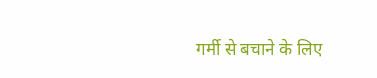गर्मी से बचाने के लिए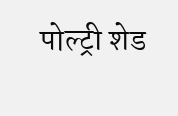पोल्ट्री शेड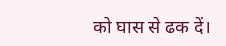को घास से ढक दें।